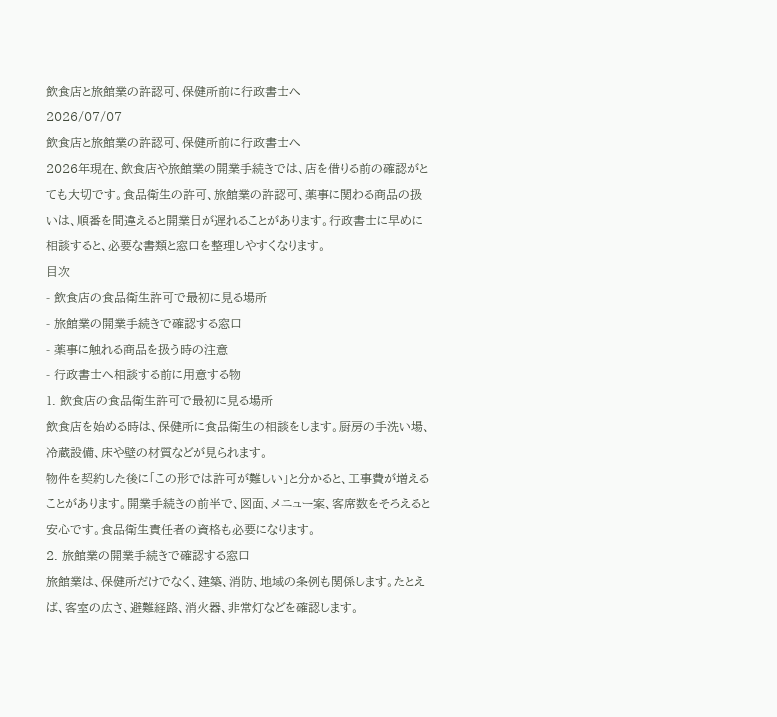飲食店と旅館業の許認可、保健所前に行政書士へ
2026/07/07
飲食店と旅館業の許認可、保健所前に行政書士へ
2026年現在、飲食店や旅館業の開業手続きでは、店を借りる前の確認がとても大切です。食品衛生の許可、旅館業の許認可、薬事に関わる商品の扱いは、順番を間違えると開業日が遅れることがあります。行政書士に早めに相談すると、必要な書類と窓口を整理しやすくなります。
目次
- 飲食店の食品衛生許可で最初に見る場所
- 旅館業の開業手続きで確認する窓口
- 薬事に触れる商品を扱う時の注意
- 行政書士へ相談する前に用意する物
1. 飲食店の食品衛生許可で最初に見る場所
飲食店を始める時は、保健所に食品衛生の相談をします。厨房の手洗い場、冷蔵設備、床や壁の材質などが見られます。
物件を契約した後に「この形では許可が難しい」と分かると、工事費が増えることがあります。開業手続きの前半で、図面、メニュー案、客席数をそろえると安心です。食品衛生責任者の資格も必要になります。
2. 旅館業の開業手続きで確認する窓口
旅館業は、保健所だけでなく、建築、消防、地域の条例も関係します。たとえば、客室の広さ、避難経路、消火器、非常灯などを確認します。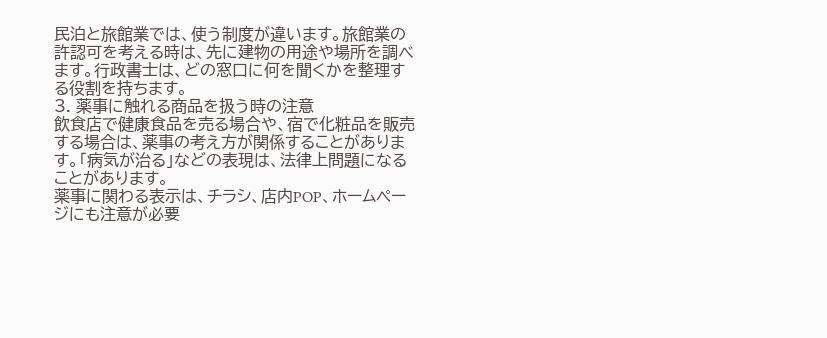民泊と旅館業では、使う制度が違います。旅館業の許認可を考える時は、先に建物の用途や場所を調べます。行政書士は、どの窓口に何を聞くかを整理する役割を持ちます。
3. 薬事に触れる商品を扱う時の注意
飲食店で健康食品を売る場合や、宿で化粧品を販売する場合は、薬事の考え方が関係することがあります。「病気が治る」などの表現は、法律上問題になることがあります。
薬事に関わる表示は、チラシ、店内POP、ホームページにも注意が必要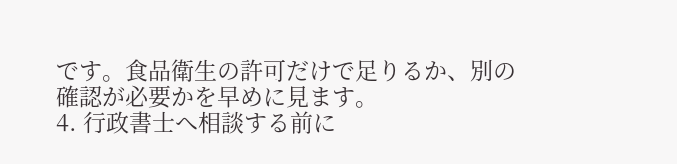です。食品衛生の許可だけで足りるか、別の確認が必要かを早めに見ます。
4. 行政書士へ相談する前に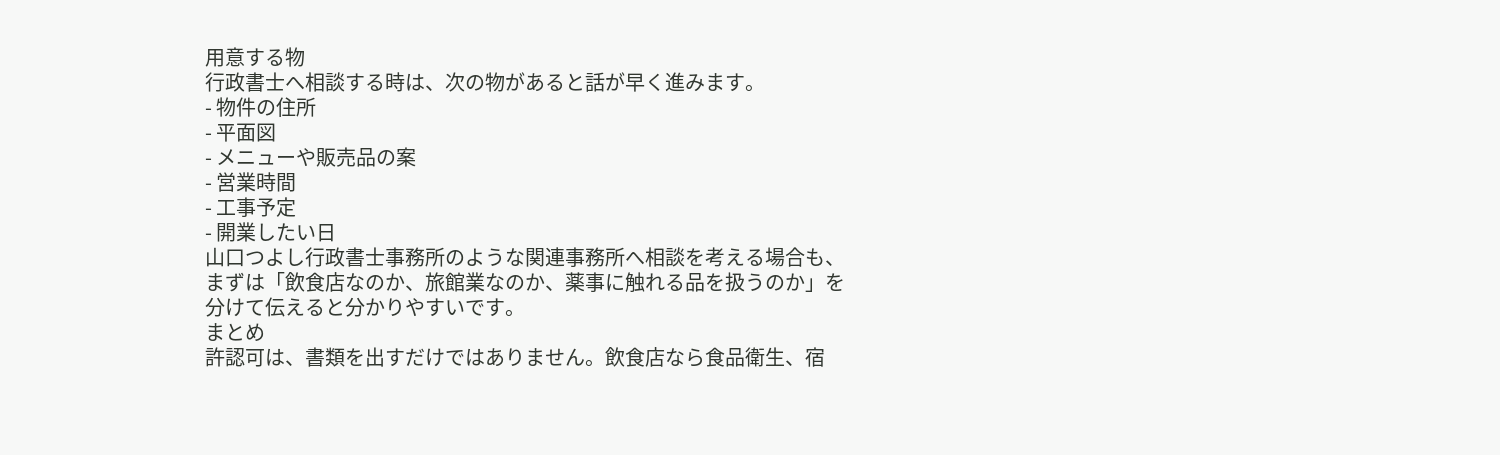用意する物
行政書士へ相談する時は、次の物があると話が早く進みます。
- 物件の住所
- 平面図
- メニューや販売品の案
- 営業時間
- 工事予定
- 開業したい日
山口つよし行政書士事務所のような関連事務所へ相談を考える場合も、まずは「飲食店なのか、旅館業なのか、薬事に触れる品を扱うのか」を分けて伝えると分かりやすいです。
まとめ
許認可は、書類を出すだけではありません。飲食店なら食品衛生、宿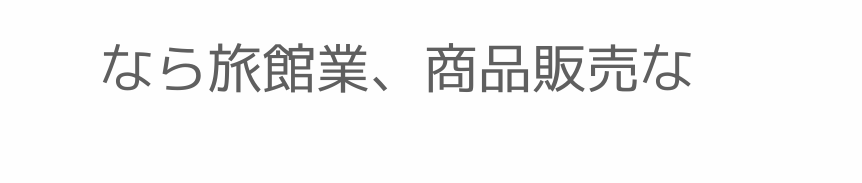なら旅館業、商品販売な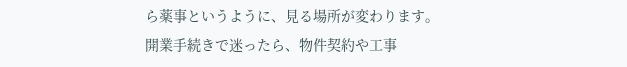ら薬事というように、見る場所が変わります。
開業手続きで迷ったら、物件契約や工事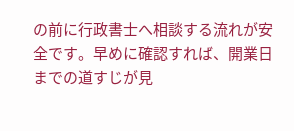の前に行政書士へ相談する流れが安全です。早めに確認すれば、開業日までの道すじが見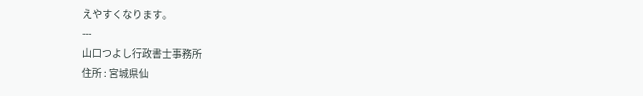えやすくなります。
---
山口つよし行政書士事務所
住所 : 宮城県仙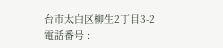台市太白区柳生2丁目3-2
電話番号 :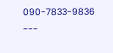090-7833-9836
---